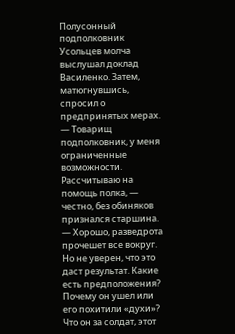Полусонный подполковник Усольцев молча выслушал доклад Василенко. Затем, матюгнувшись, спросил о предпринятых мерах.
— Товарищ подполковник, у меня ограниченные возможности. Рассчитываю на помощь полка, — честно, без обиняков признался старшина.
— Хорошо, разведрота прочешет все вокруг. Но не уверен, что это даст результат. Какие есть предположения? Почему он ушел или его похитили «духи»? Что он за солдат, этот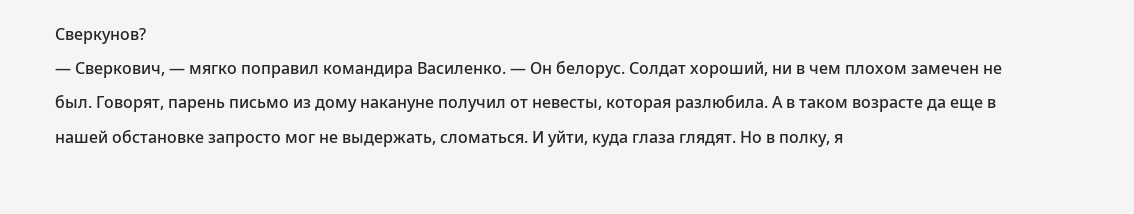Сверкунов?
— Сверкович, — мягко поправил командира Василенко. — Он белорус. Солдат хороший, ни в чем плохом замечен не был. Говорят, парень письмо из дому накануне получил от невесты, которая разлюбила. А в таком возрасте да еще в нашей обстановке запросто мог не выдержать, сломаться. И уйти, куда глаза глядят. Но в полку, я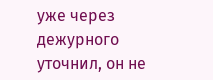уже через дежурного уточнил, он не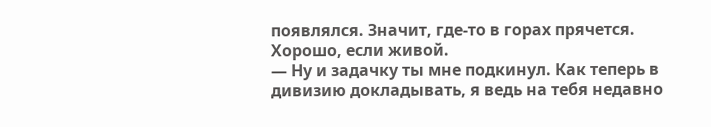появлялся. Значит, где-то в горах прячется. Хорошо, если живой.
— Ну и задачку ты мне подкинул. Как теперь в дивизию докладывать, я ведь на тебя недавно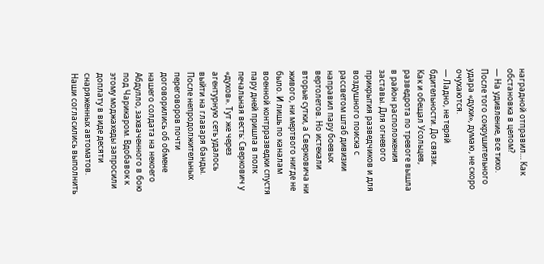наградной отправил… Как обстановка в целом?
— На удивление, все тихо. После того сокрушительного удара «духи», думаю, не скоро очухаются.
— Ладно, не теряй бдительности. До связи.
Как и обещал Усольцев, разведрота по тревоге вышла в район расположения заставы. Для огневого прикрытия разведчиков и для воздушного поиска с рассветом штаб дивизии направил пару боевых вертолетов. Но истекали вторые сутки, а Сверковича ни живого, ни мертвого нигде не было. И лишь по каналам военной контрразведки спустя пару дней пришла в полк печальная весть: Сверкович у «духов». Тут же через агентурную сеть удалось выйти на главаря банды. После непродолжительных переговоров почти договорились об обмене нашего солдата на некоего Абдулло, захваченного в бою под Чарикаром. Вдобавок к этому моджахеды запросили доплату в виде десяти снаряженных автоматов. Наши согласились выполнить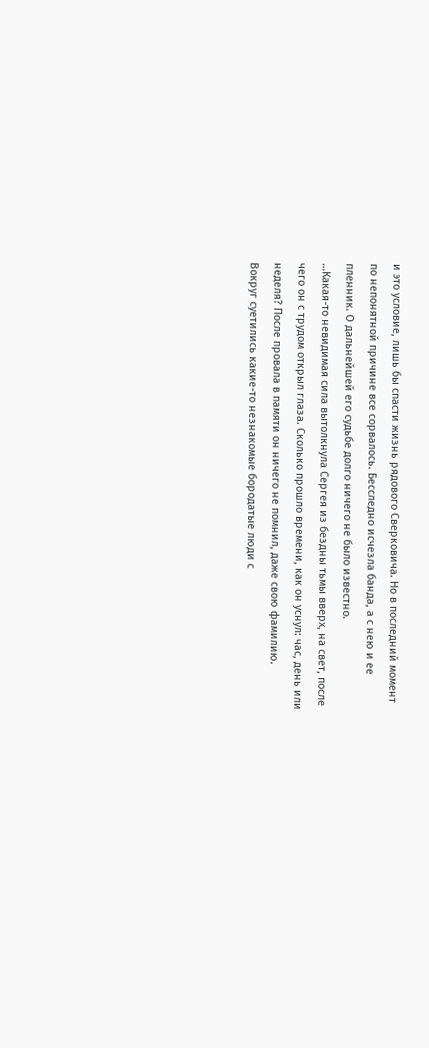и это условие, лишь бы спасти жизнь рядового Сверковича. Но в последний момент по непонятной причине все сорвалось. Бесследно исчезла банда, а с нею и ее пленник. О дальнейшей его судьбе долго ничего не было известно.
…Какая-то невидимая сила вытолкнула Сергея из бездны тьмы вверх, на свет, после чего он с трудом открыл глаза. Сколько прошло времени, как он уснул: час, день или неделя? После провала в памяти он ничего не помнил, даже свою фамилию.
Вокруг суетились какие-то незнакомые бородатые люди с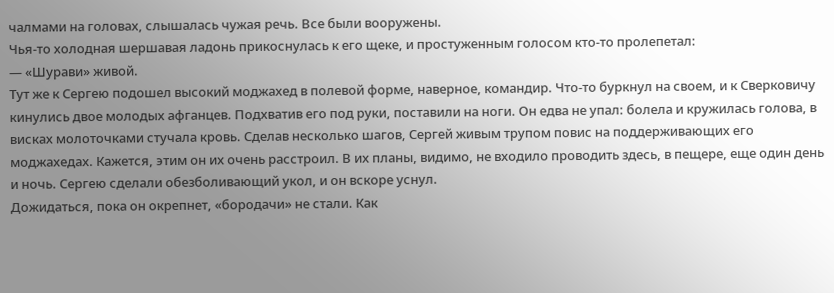чалмами на головах, слышалась чужая речь. Все были вооружены.
Чья-то холодная шершавая ладонь прикоснулась к его щеке, и простуженным голосом кто-то пролепетал:
— «Шурави» живой.
Тут же к Сергею подошел высокий моджахед в полевой форме, наверное, командир. Что-то буркнул на своем, и к Сверковичу кинулись двое молодых афганцев. Подхватив его под руки, поставили на ноги. Он едва не упал: болела и кружилась голова, в висках молоточками стучала кровь. Сделав несколько шагов, Сергей живым трупом повис на поддерживающих его моджахедах. Кажется, этим он их очень расстроил. В их планы, видимо, не входило проводить здесь, в пещере, еще один день и ночь. Сергею сделали обезболивающий укол, и он вскоре уснул.
Дожидаться, пока он окрепнет, «бородачи» не стали. Как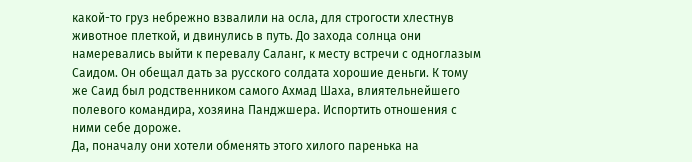какой-то груз небрежно взвалили на осла, для строгости хлестнув животное плеткой, и двинулись в путь. До захода солнца они намеревались выйти к перевалу Саланг, к месту встречи с одноглазым Саидом. Он обещал дать за русского солдата хорошие деньги. К тому же Саид был родственником самого Ахмад Шаха, влиятельнейшего полевого командира, хозяина Панджшера. Испортить отношения с ними себе дороже.
Да, поначалу они хотели обменять этого хилого паренька на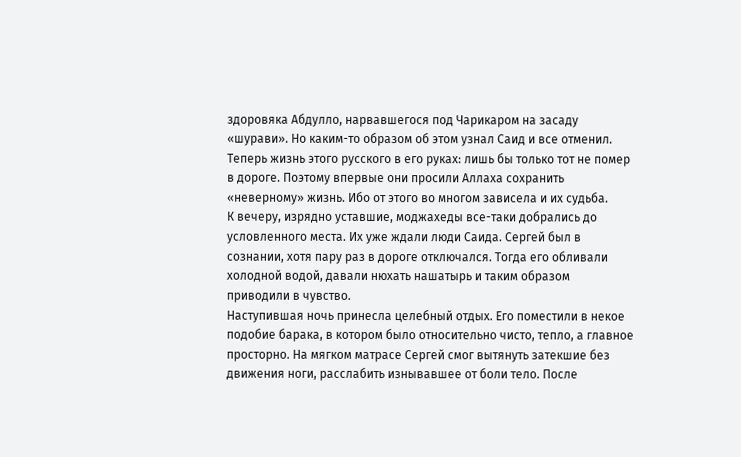здоровяка Абдулло, нарвавшегося под Чарикаром на засаду «шурави». Но каким-то образом об этом узнал Саид и все отменил. Теперь жизнь этого русского в его руках: лишь бы только тот не помер в дороге. Поэтому впервые они просили Аллаха сохранить «неверному» жизнь. Ибо от этого во многом зависела и их судьба.
К вечеру, изрядно уставшие, моджахеды все-таки добрались до условленного места. Их уже ждали люди Саида. Сергей был в сознании, хотя пару раз в дороге отключался. Тогда его обливали холодной водой, давали нюхать нашатырь и таким образом приводили в чувство.
Наступившая ночь принесла целебный отдых. Его поместили в некое подобие барака, в котором было относительно чисто, тепло, а главное просторно. На мягком матрасе Сергей смог вытянуть затекшие без движения ноги, расслабить изнывавшее от боли тело. После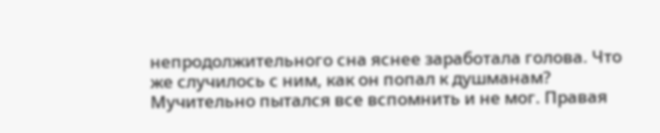непродолжительного сна яснее заработала голова. Что же случилось с ним, как он попал к душманам? Мучительно пытался все вспомнить и не мог. Правая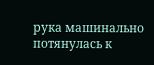рука машинально потянулась к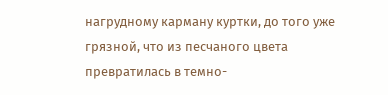нагрудному карману куртки, до того уже грязной, что из песчаного цвета превратилась в темно-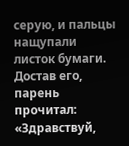серую, и пальцы нащупали листок бумаги. Достав его, парень прочитал: «Здравствуй,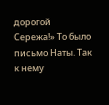дорогой Сережа!» То было письмо Наты. Так к нему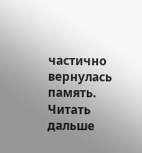частично вернулась память.
Читать дальше